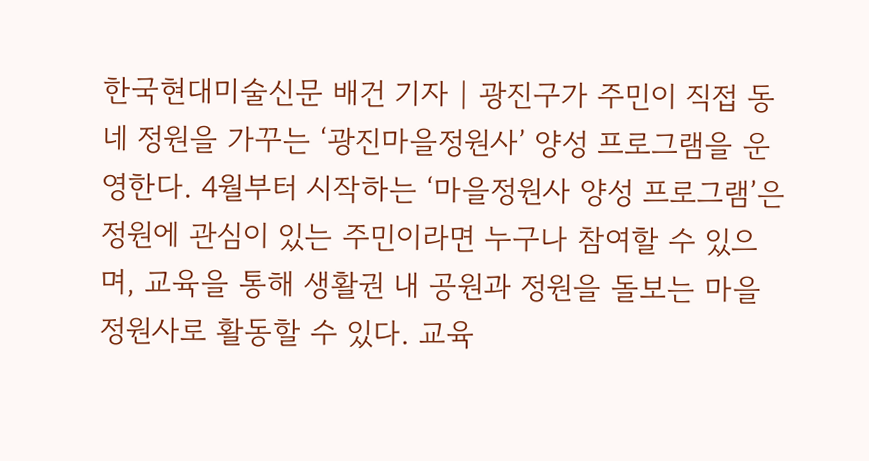한국현대미술신문 배건 기자 | 광진구가 주민이 직접 동네 정원을 가꾸는 ‘광진마을정원사’ 양성 프로그램을 운영한다. 4월부터 시작하는 ‘마을정원사 양성 프로그램’은 정원에 관심이 있는 주민이라면 누구나 참여할 수 있으며, 교육을 통해 생활권 내 공원과 정원을 돌보는 마을정원사로 활동할 수 있다. 교육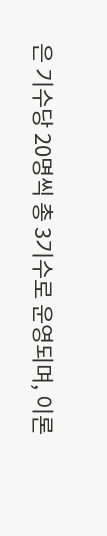은 기수당 20명씩 총 3기수로 운영되며, 이론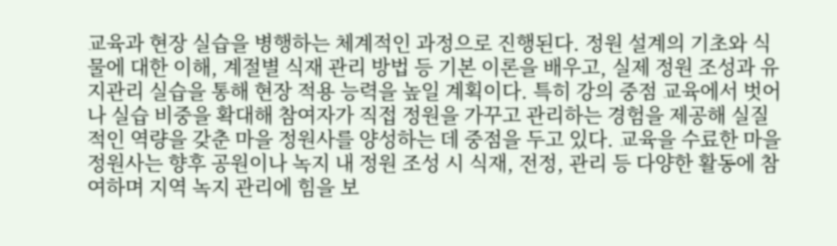교육과 현장 실습을 병행하는 체계적인 과정으로 진행된다. 정원 설계의 기초와 식물에 대한 이해, 계절별 식재 관리 방법 등 기본 이론을 배우고, 실제 정원 조성과 유지관리 실습을 통해 현장 적용 능력을 높일 계획이다. 특히 강의 중점 교육에서 벗어나 실습 비중을 확대해 참여자가 직접 정원을 가꾸고 관리하는 경험을 제공해 실질적인 역량을 갖춘 마을 정원사를 양성하는 데 중점을 두고 있다. 교육을 수료한 마을정원사는 향후 공원이나 녹지 내 정원 조성 시 식재, 전정, 관리 등 다양한 활동에 참여하며 지역 녹지 관리에 힘을 보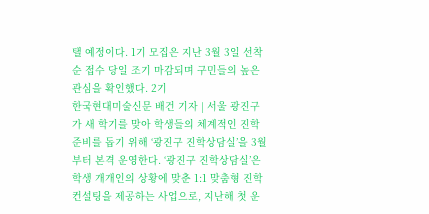탤 예정이다. 1기 모집은 지난 3월 3일 선착순 접수 당일 조기 마감되며 구민들의 높은 관심을 확인했다. 2기
한국현대미술신문 배건 기자 | 서울 광진구가 새 학기를 맞아 학생들의 체계적인 진학 준비를 돕기 위해 ‘광진구 진학상담실’을 3월부터 본격 운영한다. ‘광진구 진학상담실’은 학생 개개인의 상황에 맞춘 1:1 맞춤형 진학 컨설팅을 제공하는 사업으로, 지난해 첫 운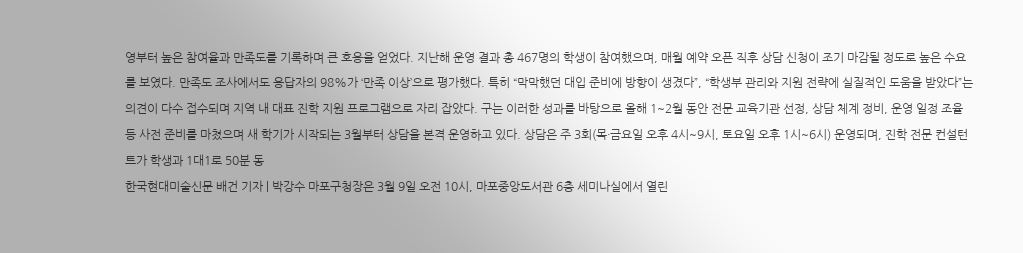영부터 높은 참여율과 만족도를 기록하며 큰 호응을 얻었다. 지난해 운영 결과 총 467명의 학생이 참여했으며, 매월 예약 오픈 직후 상담 신청이 조기 마감될 정도로 높은 수요를 보였다. 만족도 조사에서도 응답자의 98%가 ‘만족 이상’으로 평가했다. 특히 “막막했던 대입 준비에 방향이 생겼다”, “학생부 관리와 지원 전략에 실질적인 도움을 받았다”는 의견이 다수 접수되며 지역 내 대표 진학 지원 프로그램으로 자리 잡았다. 구는 이러한 성과를 바탕으로 올해 1~2월 동안 전문 교육기관 선정, 상담 체계 정비, 운영 일정 조율 등 사전 준비를 마쳤으며 새 학기가 시작되는 3월부터 상담을 본격 운영하고 있다. 상담은 주 3회(목·금요일 오후 4시~9시, 토요일 오후 1시~6시) 운영되며, 진학 전문 컨설턴트가 학생과 1대1로 50분 동
한국현대미술신문 배건 기자 | 박강수 마포구청장은 3월 9일 오전 10시, 마포중앙도서관 6층 세미나실에서 열린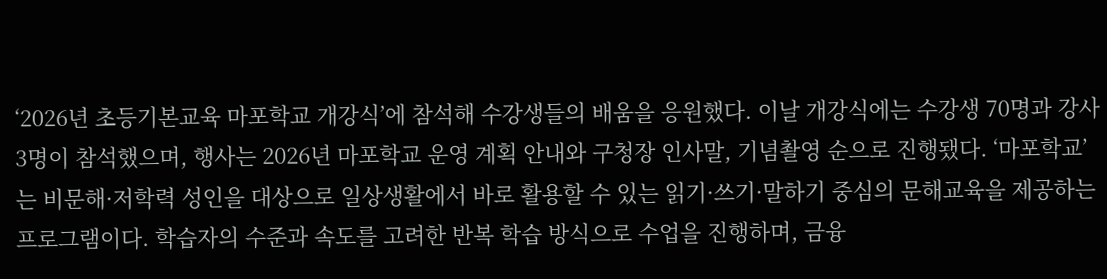‘2026년 초등기본교육 마포학교 개강식’에 참석해 수강생들의 배움을 응원했다. 이날 개강식에는 수강생 70명과 강사 3명이 참석했으며, 행사는 2026년 마포학교 운영 계획 안내와 구청장 인사말, 기념촬영 순으로 진행됐다. ‘마포학교’는 비문해·저학력 성인을 대상으로 일상생활에서 바로 활용할 수 있는 읽기·쓰기·말하기 중심의 문해교육을 제공하는 프로그램이다. 학습자의 수준과 속도를 고려한 반복 학습 방식으로 수업을 진행하며, 금융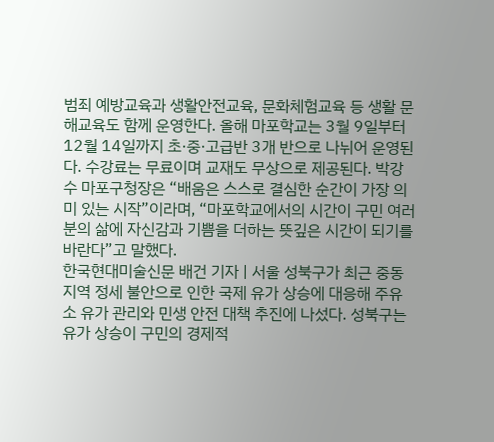범죄 예방교육과 생활안전교육, 문화체험교육 등 생활 문해교육도 함께 운영한다. 올해 마포학교는 3월 9일부터 12월 14일까지 초·중·고급반 3개 반으로 나뉘어 운영된다. 수강료는 무료이며 교재도 무상으로 제공된다. 박강수 마포구청장은 “배움은 스스로 결심한 순간이 가장 의미 있는 시작”이라며, “마포학교에서의 시간이 구민 여러분의 삶에 자신감과 기쁨을 더하는 뜻깊은 시간이 되기를 바란다”고 말했다.
한국현대미술신문 배건 기자 | 서울 성북구가 최근 중동지역 정세 불안으로 인한 국제 유가 상승에 대응해 주유소 유가 관리와 민생 안전 대책 추진에 나섰다. 성북구는 유가 상승이 구민의 경제적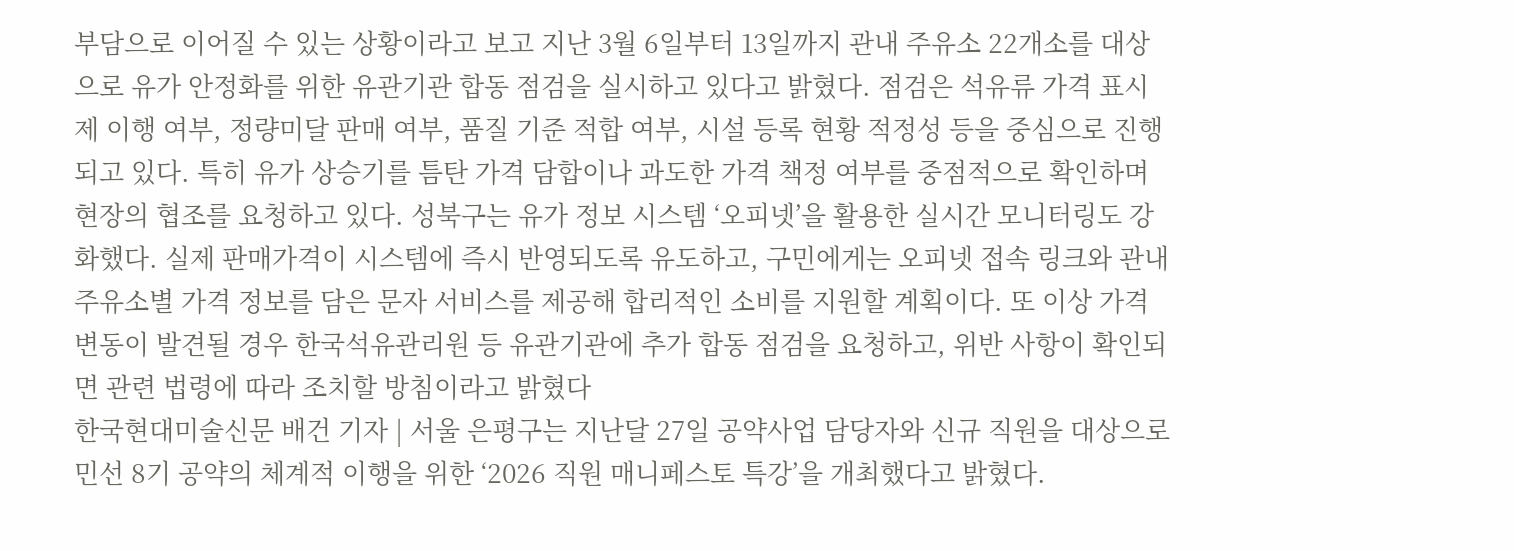부담으로 이어질 수 있는 상황이라고 보고 지난 3월 6일부터 13일까지 관내 주유소 22개소를 대상으로 유가 안정화를 위한 유관기관 합동 점검을 실시하고 있다고 밝혔다. 점검은 석유류 가격 표시제 이행 여부, 정량미달 판매 여부, 품질 기준 적합 여부, 시설 등록 현황 적정성 등을 중심으로 진행되고 있다. 특히 유가 상승기를 틈탄 가격 담합이나 과도한 가격 책정 여부를 중점적으로 확인하며 현장의 협조를 요청하고 있다. 성북구는 유가 정보 시스템 ‘오피넷’을 활용한 실시간 모니터링도 강화했다. 실제 판매가격이 시스템에 즉시 반영되도록 유도하고, 구민에게는 오피넷 접속 링크와 관내 주유소별 가격 정보를 담은 문자 서비스를 제공해 합리적인 소비를 지원할 계획이다. 또 이상 가격 변동이 발견될 경우 한국석유관리원 등 유관기관에 추가 합동 점검을 요청하고, 위반 사항이 확인되면 관련 법령에 따라 조치할 방침이라고 밝혔다
한국현대미술신문 배건 기자 | 서울 은평구는 지난달 27일 공약사업 담당자와 신규 직원을 대상으로 민선 8기 공약의 체계적 이행을 위한 ‘2026 직원 매니페스토 특강’을 개최했다고 밝혔다.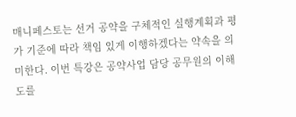매니페스토는 선거 공약을 구체적인 실행계획과 평가 기준에 따라 책임 있게 이행하겠다는 약속을 의미한다. 이번 특강은 공약사업 담당 공무원의 이해도를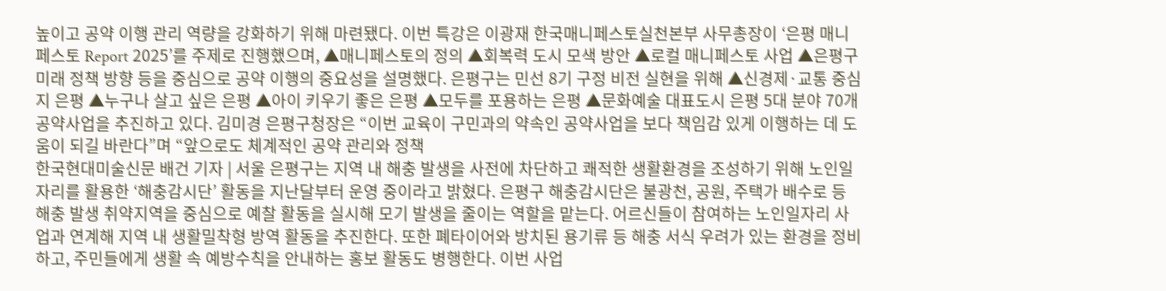높이고 공약 이행 관리 역량을 강화하기 위해 마련됐다. 이번 특강은 이광재 한국매니페스토실천본부 사무총장이 ‘은평 매니페스토 Report 2025’를 주제로 진행했으며, ▲매니페스토의 정의 ▲회복력 도시 모색 방안 ▲로컬 매니페스토 사업 ▲은평구 미래 정책 방향 등을 중심으로 공약 이행의 중요성을 설명했다. 은평구는 민선 8기 구정 비전 실현을 위해 ▲신경제·교통 중심지 은평 ▲누구나 살고 싶은 은평 ▲아이 키우기 좋은 은평 ▲모두를 포용하는 은평 ▲문화예술 대표도시 은평 5대 분야 70개 공약사업을 추진하고 있다. 김미경 은평구청장은 “이번 교육이 구민과의 약속인 공약사업을 보다 책임감 있게 이행하는 데 도움이 되길 바란다”며 “앞으로도 체계적인 공약 관리와 정책
한국현대미술신문 배건 기자 | 서울 은평구는 지역 내 해충 발생을 사전에 차단하고 쾌적한 생활환경을 조성하기 위해 노인일자리를 활용한 ‘해충감시단’ 활동을 지난달부터 운영 중이라고 밝혔다. 은평구 해충감시단은 불광천, 공원, 주택가 배수로 등 해충 발생 취약지역을 중심으로 예찰 활동을 실시해 모기 발생을 줄이는 역할을 맡는다. 어르신들이 참여하는 노인일자리 사업과 연계해 지역 내 생활밀착형 방역 활동을 추진한다. 또한 폐타이어와 방치된 용기류 등 해충 서식 우려가 있는 환경을 정비하고, 주민들에게 생활 속 예방수칙을 안내하는 홍보 활동도 병행한다. 이번 사업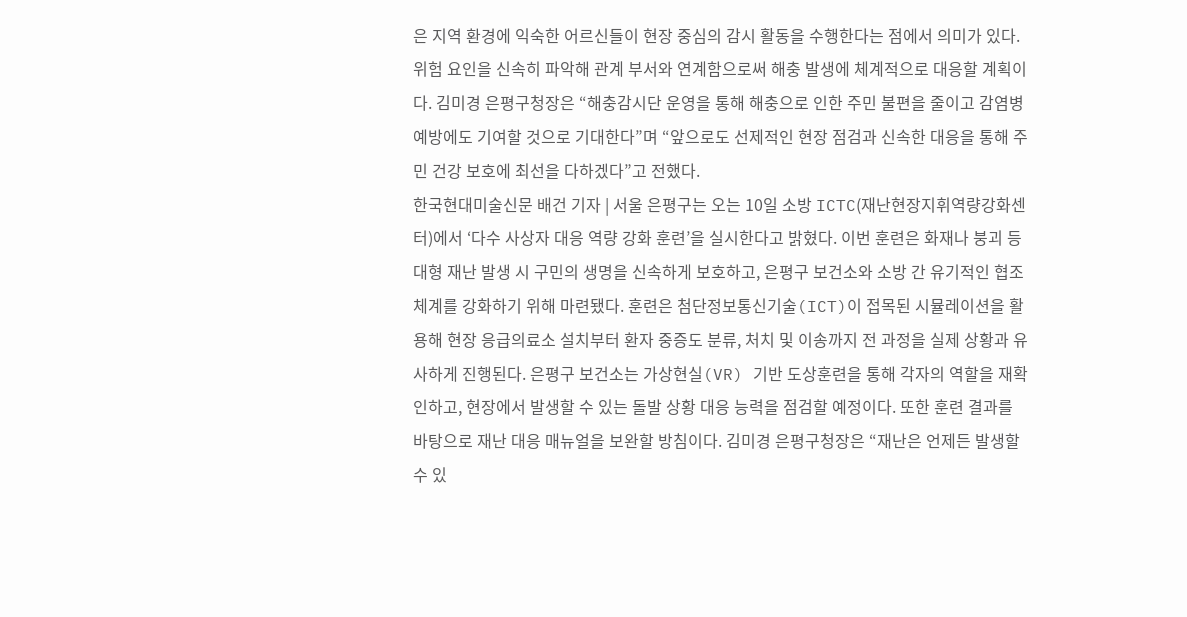은 지역 환경에 익숙한 어르신들이 현장 중심의 감시 활동을 수행한다는 점에서 의미가 있다. 위험 요인을 신속히 파악해 관계 부서와 연계함으로써 해충 발생에 체계적으로 대응할 계획이다. 김미경 은평구청장은 “해충감시단 운영을 통해 해충으로 인한 주민 불편을 줄이고 감염병 예방에도 기여할 것으로 기대한다”며 “앞으로도 선제적인 현장 점검과 신속한 대응을 통해 주민 건강 보호에 최선을 다하겠다”고 전했다.
한국현대미술신문 배건 기자 | 서울 은평구는 오는 10일 소방 ICTC(재난현장지휘역량강화센터)에서 ‘다수 사상자 대응 역량 강화 훈련’을 실시한다고 밝혔다. 이번 훈련은 화재나 붕괴 등 대형 재난 발생 시 구민의 생명을 신속하게 보호하고, 은평구 보건소와 소방 간 유기적인 협조 체계를 강화하기 위해 마련됐다. 훈련은 첨단정보통신기술(ICT)이 접목된 시뮬레이션을 활용해 현장 응급의료소 설치부터 환자 중증도 분류, 처치 및 이송까지 전 과정을 실제 상황과 유사하게 진행된다. 은평구 보건소는 가상현실(VR) 기반 도상훈련을 통해 각자의 역할을 재확인하고, 현장에서 발생할 수 있는 돌발 상황 대응 능력을 점검할 예정이다. 또한 훈련 결과를 바탕으로 재난 대응 매뉴얼을 보완할 방침이다. 김미경 은평구청장은 “재난은 언제든 발생할 수 있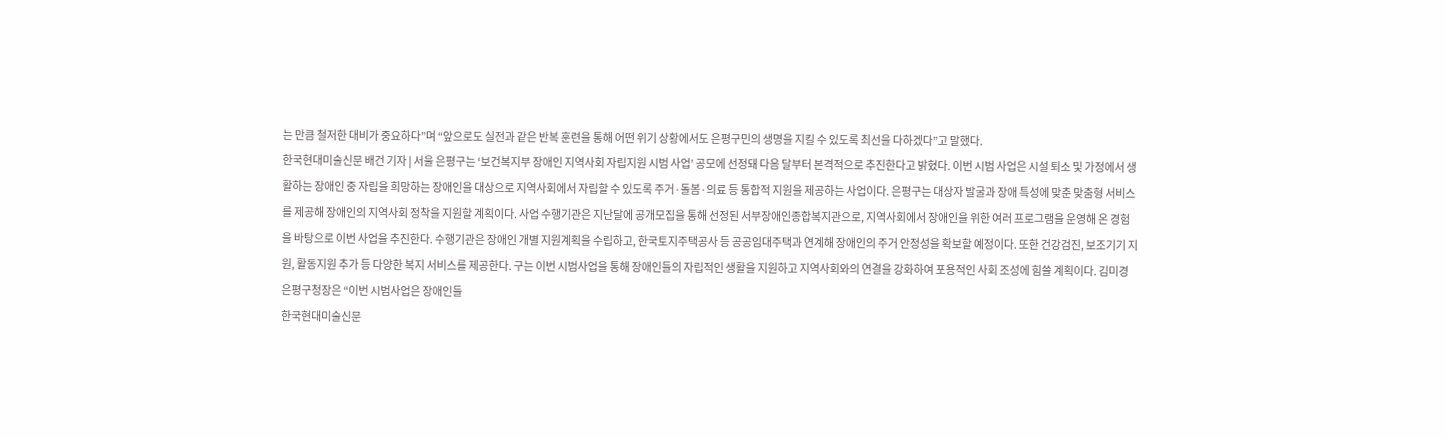는 만큼 철저한 대비가 중요하다”며 “앞으로도 실전과 같은 반복 훈련을 통해 어떤 위기 상황에서도 은평구민의 생명을 지킬 수 있도록 최선을 다하겠다”고 말했다.
한국현대미술신문 배건 기자 | 서울 은평구는 ‘보건복지부 장애인 지역사회 자립지원 시범 사업’ 공모에 선정돼 다음 달부터 본격적으로 추진한다고 밝혔다. 이번 시범 사업은 시설 퇴소 및 가정에서 생활하는 장애인 중 자립을 희망하는 장애인을 대상으로 지역사회에서 자립할 수 있도록 주거·돌봄·의료 등 통합적 지원을 제공하는 사업이다. 은평구는 대상자 발굴과 장애 특성에 맞춘 맞춤형 서비스를 제공해 장애인의 지역사회 정착을 지원할 계획이다. 사업 수행기관은 지난달에 공개모집을 통해 선정된 서부장애인종합복지관으로, 지역사회에서 장애인을 위한 여러 프로그램을 운영해 온 경험을 바탕으로 이번 사업을 추진한다. 수행기관은 장애인 개별 지원계획을 수립하고, 한국토지주택공사 등 공공임대주택과 연계해 장애인의 주거 안정성을 확보할 예정이다. 또한 건강검진, 보조기기 지원, 활동지원 추가 등 다양한 복지 서비스를 제공한다. 구는 이번 시범사업을 통해 장애인들의 자립적인 생활을 지원하고 지역사회와의 연결을 강화하여 포용적인 사회 조성에 힘쓸 계획이다. 김미경 은평구청장은 “이번 시범사업은 장애인들
한국현대미술신문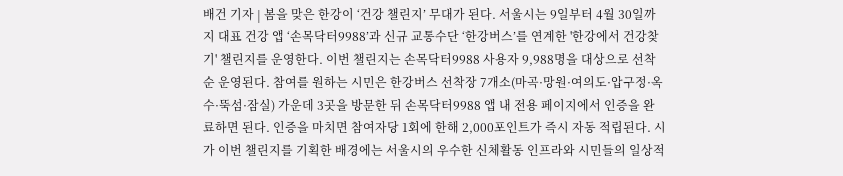배건 기자 | 봄을 맞은 한강이 ‘건강 챌린지’ 무대가 된다. 서울시는 9일부터 4월 30일까지 대표 건강 앱 ‘손목닥터9988’과 신규 교통수단 ‘한강버스’를 연계한 '한강에서 건강찾기' 챌린지를 운영한다. 이번 챌린지는 손목닥터9988 사용자 9,988명을 대상으로 선착순 운영된다. 참여를 원하는 시민은 한강버스 선착장 7개소(마곡·망원·여의도·압구정·옥수·뚝섬·잠실) 가운데 3곳을 방문한 뒤 손목닥터9988 앱 내 전용 페이지에서 인증을 완료하면 된다. 인증을 마치면 참여자당 1회에 한해 2,000포인트가 즉시 자동 적립된다. 시가 이번 챌린지를 기획한 배경에는 서울시의 우수한 신체활동 인프라와 시민들의 일상적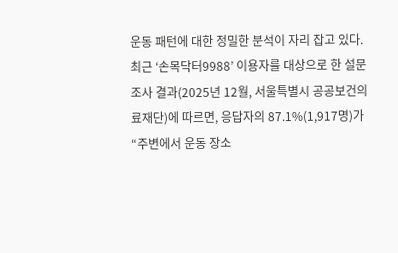운동 패턴에 대한 정밀한 분석이 자리 잡고 있다. 최근 ‘손목닥터9988’ 이용자를 대상으로 한 설문조사 결과(2025년 12월, 서울특별시 공공보건의료재단)에 따르면, 응답자의 87.1%(1,917명)가 “주변에서 운동 장소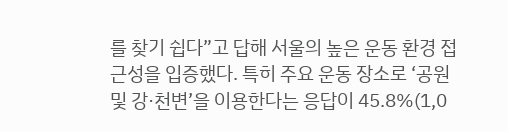를 찾기 쉽다”고 답해 서울의 높은 운동 환경 접근성을 입증했다. 특히 주요 운동 장소로 ‘공원 및 강·천변’을 이용한다는 응답이 45.8%(1,0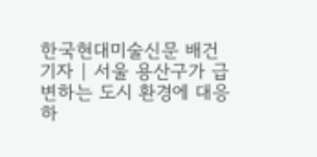한국현대미술신문 배건 기자 | 서울 용산구가 급변하는 도시 환경에 대응하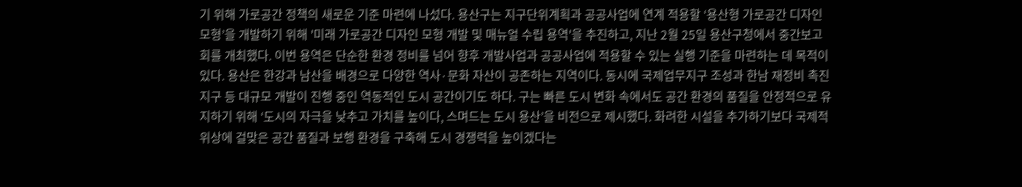기 위해 가로공간 정책의 새로운 기준 마련에 나섰다. 용산구는 지구단위계획과 공공사업에 연계 적용할 ‘용산형 가로공간 디자인 모형’을 개발하기 위해 '미래 가로공간 디자인 모형 개발 및 매뉴얼 수립 용역'을 추진하고, 지난 2월 25일 용산구청에서 중간보고회를 개최했다. 이번 용역은 단순한 환경 정비를 넘어 향후 개발사업과 공공사업에 적용할 수 있는 실행 기준을 마련하는 데 목적이 있다. 용산은 한강과 남산을 배경으로 다양한 역사·문화 자산이 공존하는 지역이다. 동시에 국제업무지구 조성과 한남 재정비 촉진지구 등 대규모 개발이 진행 중인 역동적인 도시 공간이기도 하다. 구는 빠른 도시 변화 속에서도 공간 환경의 품질을 안정적으로 유지하기 위해 ‘도시의 자극을 낮추고 가치를 높이다, 스며드는 도시 용산’을 비전으로 제시했다. 화려한 시설을 추가하기보다 국제적 위상에 걸맞은 공간 품질과 보행 환경을 구축해 도시 경쟁력을 높이겠다는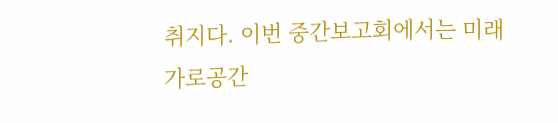취지다. 이번 중간보고회에서는 미래 가로공간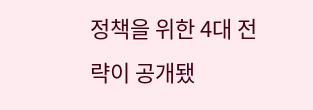정책을 위한 4대 전략이 공개됐